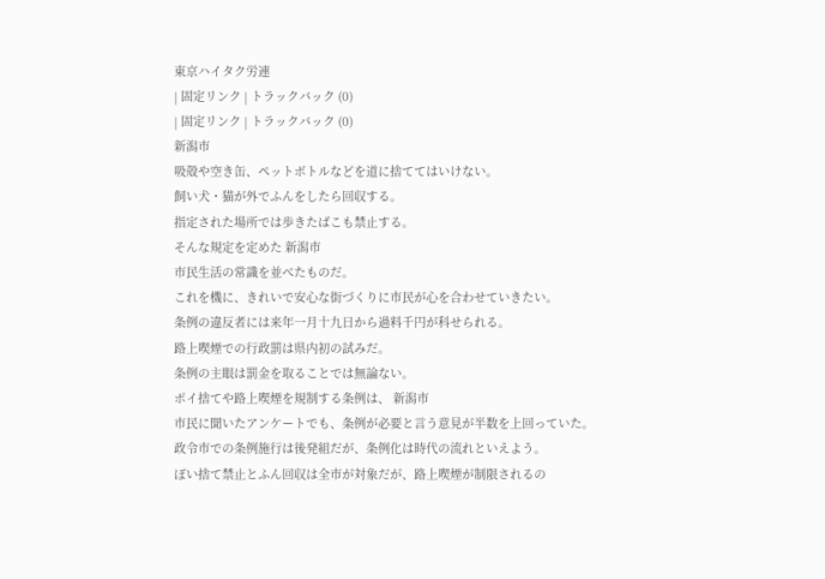東京ハイタク労連
| 固定リンク | トラックバック (0)
| 固定リンク | トラックバック (0)
新潟市
吸殻や空き缶、ペットボトルなどを道に捨ててはいけない。
飼い犬・猫が外でふんをしたら回収する。
指定された場所では歩きたばこも禁止する。
そんな規定を定めた 新潟市
市民生活の常識を並べたものだ。
これを機に、きれいで安心な街づくりに市民が心を合わせていきたい。
条例の違反者には来年一月十九日から過料千円が科せられる。
路上喫煙での行政罰は県内初の試みだ。
条例の主眼は罰金を取ることでは無論ない。
ポイ捨てや路上喫煙を規制する条例は、 新潟市
市民に聞いたアンケートでも、条例が必要と言う意見が半数を上回っていた。
政令市での条例施行は後発組だが、条例化は時代の流れといえよう。
ぽい捨て禁止とふん回収は全市が対象だが、路上喫煙が制限されるの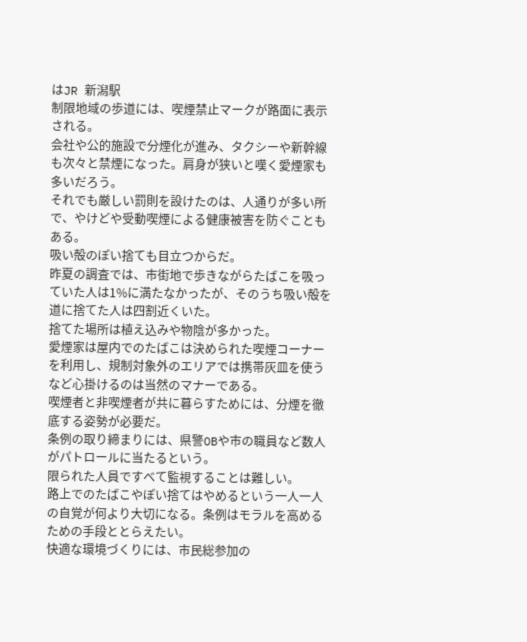はJR 新潟駅
制限地域の歩道には、喫煙禁止マークが路面に表示される。
会社や公的施設で分煙化が進み、タクシーや新幹線も次々と禁煙になった。肩身が狭いと嘆く愛煙家も多いだろう。
それでも厳しい罰則を設けたのは、人通りが多い所で、やけどや受動喫煙による健康被害を防ぐこともある。
吸い殻のぽい捨ても目立つからだ。
昨夏の調査では、市街地で歩きながらたばこを吸っていた人は1%に満たなかったが、そのうち吸い殻を道に捨てた人は四割近くいた。
捨てた場所は植え込みや物陰が多かった。
愛煙家は屋内でのたばこは決められた喫煙コーナーを利用し、規制対象外のエリアでは携帯灰皿を使うなど心掛けるのは当然のマナーである。
喫煙者と非喫煙者が共に暮らすためには、分煙を徹底する姿勢が必要だ。
条例の取り締まりには、県警OBや市の職員など数人がパトロールに当たるという。
限られた人員ですべて監視することは難しい。
路上でのたばこやぽい捨てはやめるという一人一人の自覚が何より大切になる。条例はモラルを高めるための手段ととらえたい。
快適な環境づくりには、市民総参加の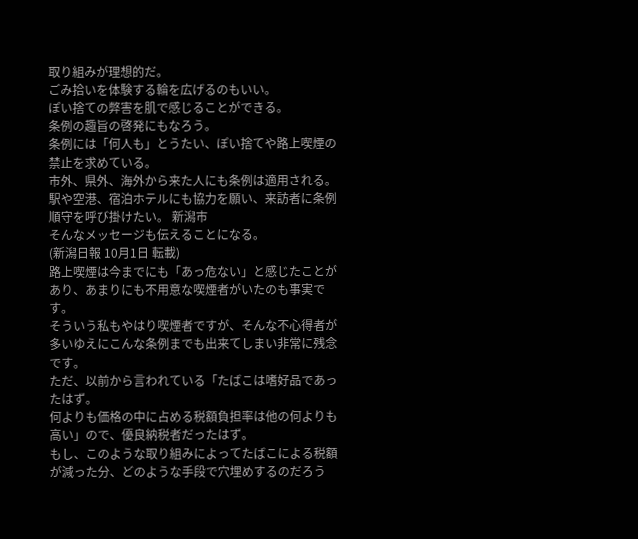取り組みが理想的だ。
ごみ拾いを体験する輪を広げるのもいい。
ぽい捨ての弊害を肌で感じることができる。
条例の趣旨の啓発にもなろう。
条例には「何人も」とうたい、ぽい捨てや路上喫煙の禁止を求めている。
市外、県外、海外から来た人にも条例は適用される。
駅や空港、宿泊ホテルにも協力を願い、来訪者に条例順守を呼び掛けたい。 新潟市
そんなメッセージも伝えることになる。
(新潟日報 10月1日 転載)
路上喫煙は今までにも「あっ危ない」と感じたことがあり、あまりにも不用意な喫煙者がいたのも事実です。
そういう私もやはり喫煙者ですが、そんな不心得者が多いゆえにこんな条例までも出来てしまい非常に残念です。
ただ、以前から言われている「たばこは嗜好品であったはず。
何よりも価格の中に占める税額負担率は他の何よりも高い」ので、優良納税者だったはず。
もし、このような取り組みによってたばこによる税額が減った分、どのような手段で穴埋めするのだろう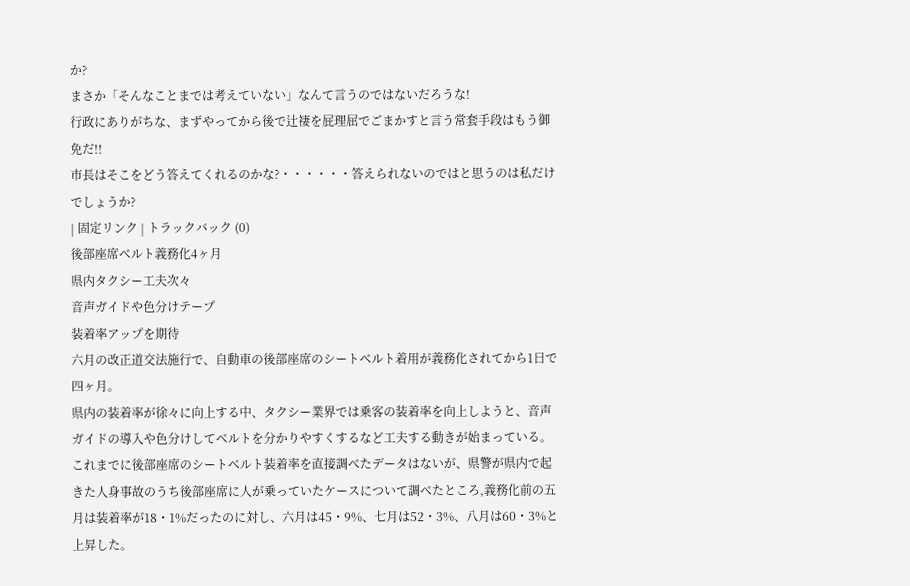か?
まさか「そんなことまでは考えていない」なんて言うのではないだろうな!
行政にありがちな、まずやってから後で辻褄を屁理屈でごまかすと言う常套手段はもう御免だ!!
市長はそこをどう答えてくれるのかな?・・・・・・答えられないのではと思うのは私だけでしょうか?
| 固定リンク | トラックバック (0)
後部座席ベルト義務化4ヶ月
県内タクシー工夫次々
音声ガイドや色分けテープ
装着率アップを期待
六月の改正道交法施行で、自動車の後部座席のシートベルト着用が義務化されてから1日で四ヶ月。
県内の装着率が徐々に向上する中、タクシー業界では乗客の装着率を向上しようと、音声ガイドの導入や色分けしてベルトを分かりやすくするなど工夫する動きが始まっている。
これまでに後部座席のシートベルト装着率を直接調べたデータはないが、県警が県内で起きた人身事故のうち後部座席に人が乗っていたケースについて調べたところ,義務化前の五月は装着率が18・1%だったのに対し、六月は45・9%、七月は52・3%、八月は60・3%と上昇した。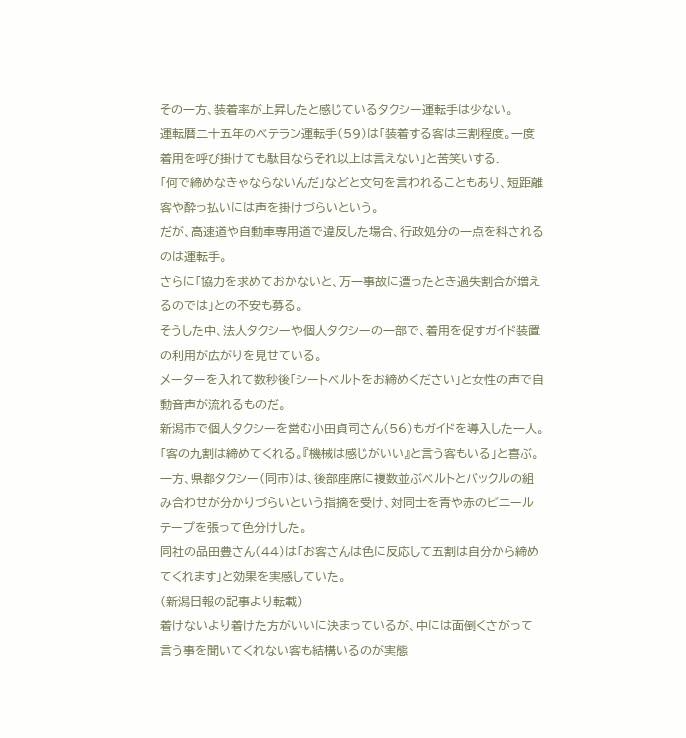その一方、装着率が上昇したと感じているタクシー運転手は少ない。
運転暦二十五年のベテラン運転手(59)は「装着する客は三割程度。一度着用を呼び掛けても駄目ならそれ以上は言えない」と苦笑いする.
「何で締めなきゃならないんだ」などと文句を言われることもあり、短距離客や酔っ払いには声を掛けづらいという。
だが、高速道や自動車専用道で違反した場合、行政処分の一点を科されるのは運転手。
さらに「協力を求めておかないと、万一事故に遭ったとき過失割合が増えるのでは」との不安も募る。
そうした中、法人タクシーや個人タクシーの一部で、着用を促すガイド装置の利用が広がりを見せている。
メーターを入れて数秒後「シートベルトをお締めください」と女性の声で自動音声が流れるものだ。
新潟市で個人タクシーを営む小田貞司さん(56)もガイドを導入した一人。
「客の九割は締めてくれる。『機械は感じがいい』と言う客もいる」と喜ぶ。
一方、県都タクシー(同市)は、後部座席に複数並ぶベルトとバックルの組み合わせが分かりづらいという指摘を受け、対同士を青や赤のビニールテープを張って色分けした。
同社の品田豊さん(44)は「お客さんは色に反応して五割は自分から締めてくれます」と効果を実感していた。
(新潟日報の記事より転載)
着けないより着けた方がいいに決まっているが、中には面倒くさがって言う事を聞いてくれない客も結構いるのが実態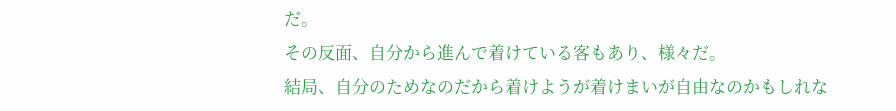だ。
その反面、自分から進んで着けている客もあり、様々だ。
結局、自分のためなのだから着けようが着けまいが自由なのかもしれな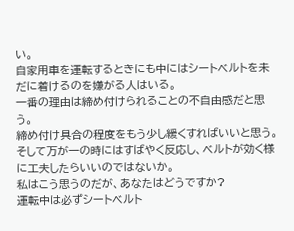い。
自家用車を運転するときにも中にはシートベルトを未だに着けるのを嫌がる人はいる。
一番の理由は締め付けられることの不自由感だと思う。
締め付け具合の程度をもう少し緩くすればいいと思う。
そして万が一の時にはすばやく反応し、ベルトが効く様に工夫したらいいのではないか。
私はこう思うのだが、あなたはどうですか?
運転中は必ずシートベルト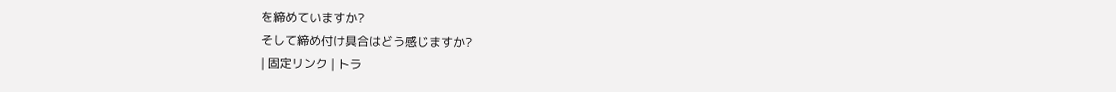を締めていますか?
そして締め付け具合はどう感じますか?
| 固定リンク | トラ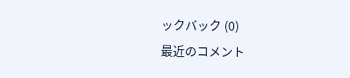ックバック (0)
最近のコメント